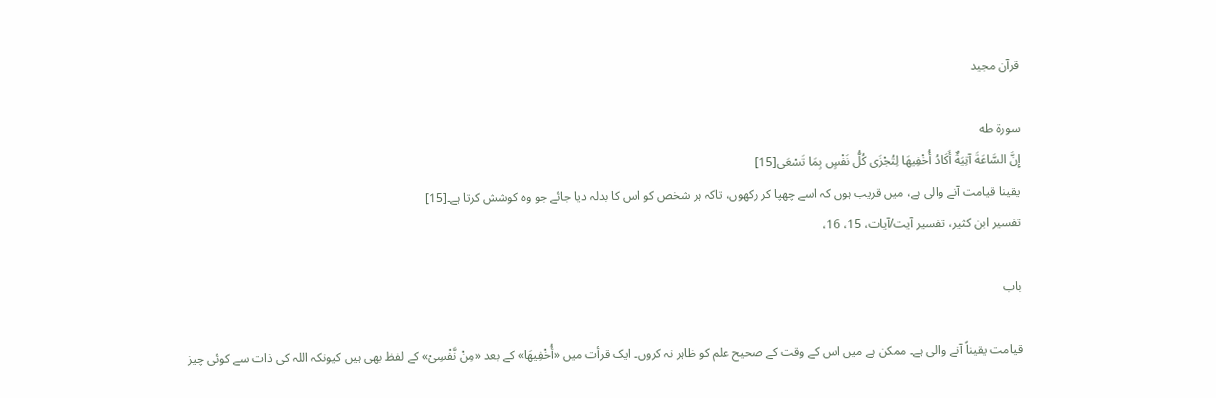قرآن مجيد

سورة طه
إِنَّ السَّاعَةَ آتِيَةٌ أَكَادُ أُخْفِيهَا لِتُجْزَى كُلُّ نَفْسٍ بِمَا تَسْعَى[15]
یقینا قیامت آنے والی ہے، میں قریب ہوں کہ اسے چھپا کر رکھوں، تاکہ ہر شخص کو اس کا بدلہ دیا جائے جو وہ کوشش کرتا ہے۔[15]
تفسیر ابن کثیر، تفسیر آیت/آیات، 15، 16،

باب

قیامت یقیناً آنے والی ہے۔ ممکن ہے میں اس کے وقت کے صحیح علم کو ظاہر نہ کروں۔ ایک قرأت میں «أُخْفِيهَا» کے بعد «مِنْ نَّفْسِیْ» کے لفظ بھی ہیں کیونکہ اللہ کی ذات سے کوئی چیز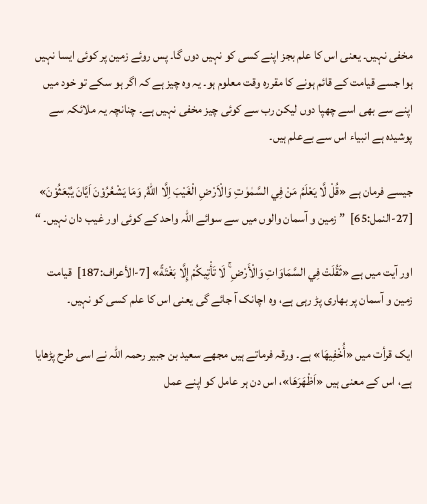مخفی نہیں۔ یعنی اس کا علم بجز اپنے کسی کو نہیں دوں گا۔ پس روئے زمین پر کوئی ایسا نہیں ہوا جسے قیامت کے قائم ہونے کا مقررہ وقت معلوم ہو۔ یہ وہ چیز ہے کہ اگر ہو سکے تو خود میں اپنے سے بھی اسے چھپا دوں لیکن رب سے کوئی چیز مخفی نہیں ہے۔ چنانچہ یہ ملائکہ سے پوشیدہ ہے انبیاء اس سے بےعلم ہیں۔

جیسے فرمان ہے «قُلْ لَّا يَعْلَمُ مَنْ فِي السَّمٰوٰتِ وَالْاَرْضِ الْغَيْبَ اِلَّا اللّٰهُ ۭ وَمَا يَشْعُرُوْنَ اَيَّانَ يُبْعَثُوْنَ» [27-النمل:65]  ” زمین و آسمان والوں میں سے سوائے اللہ واحد کے کوئی اور غیب دان نہیں۔ “

اور آیت میں ہے «ثَقُلَتْ فِي السَّمَاوَاتِ وَالْأَرْضِ ۚ لَا تَأْتِيكُمْ إِلَّا بَغْتَةً» [7-الأعراف:187]  قیامت زمین و آسمان پر بھاری پڑ رہی ہے، وہ اچانک آ جائے گی یعنی اس کا علم کسی کو نہیں۔

ایک قرأت میں «أُخْفِيهَا» ہے۔ ورقہ فرماتے ہیں مجھے سعید بن جبیر رحمہ اللہ نے اسی طرح پڑھایا ہے، اس کے معنی ہیں «اَظْھَرَھَا»، اس دن ہر عامل کو اپنے عمل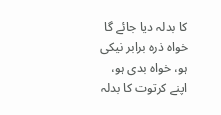کا بدلہ دیا جائے گا خواہ ذرہ برابر نیکی ہو، خواہ بدی ہو، اپنے کرتوت کا بدلہ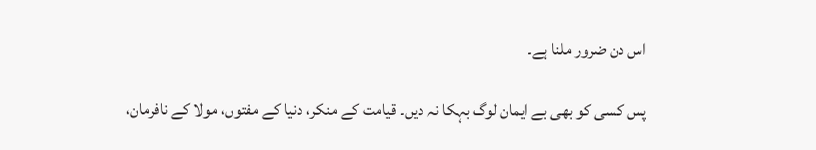اس دن ضرور ملنا ہے۔

پس کسی کو بھی بے ایمان لوگ بہکا نہ دیں۔ قیامت کے منکر، دنیا کے مفتوں، مولا کے نافرمان،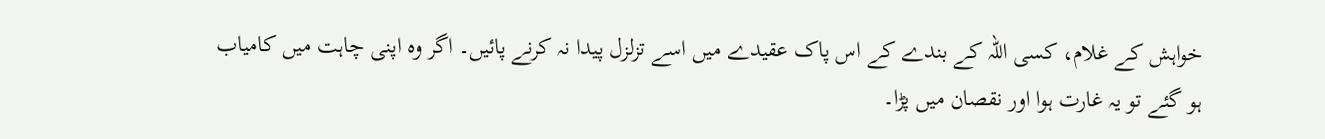خواہش کے غلام، کسی اللہ کے بندے کے اس پاک عقیدے میں اسے تزلزل پیدا نہ کرنے پائیں۔ اگر وہ اپنی چاہت میں کامیاب ہو گئے تو یہ غارت ہوا اور نقصان میں پڑا۔